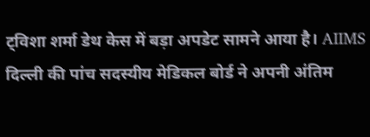ट्विशा शर्मा डेथ केस में बड़ा अपडेट सामने आया है। AIIMS दिल्ली की पांच सदस्यीय मेडिकल बोर्ड ने अपनी अंतिम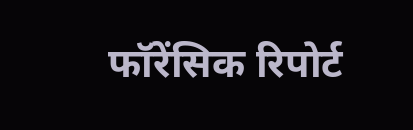फॉरेंसिक रिपोर्ट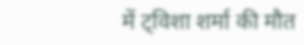में ट्विशा शर्मा की मौत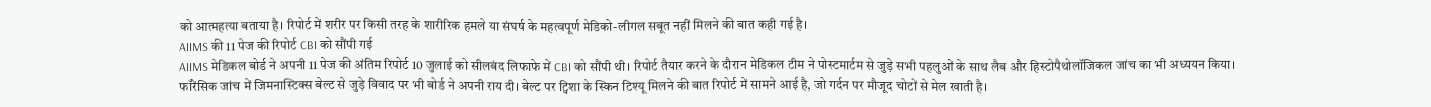को आत्महत्या बताया है। रिपोर्ट में शरीर पर किसी तरह के शारीरिक हमले या संघर्ष के महत्वपूर्ण मेडिको-लीगल सबूत नहीं मिलने की बात कही गई है।
AIIMS की 11 पेज की रिपोर्ट CBI को सौंपी गई
AIIMS मेडिकल बोर्ड ने अपनी 11 पेज की अंतिम रिपोर्ट 10 जुलाई को सीलबंद लिफाफे में CBI को सौंपी थी। रिपोर्ट तैयार करने के दौरान मेडिकल टीम ने पोस्टमार्टम से जुड़े सभी पहलुओं के साथ लैब और हिस्टोपैथोलॉजिकल जांच का भी अध्ययन किया।
फॉरेंसिक जांच में जिमनास्टिक्स बेल्ट से जुड़े विवाद पर भी बोर्ड ने अपनी राय दी। बेल्ट पर ट्विशा के स्किन टिश्यू मिलने की बात रिपोर्ट में सामने आई है, जो गर्दन पर मौजूद चोटों से मेल खाती है।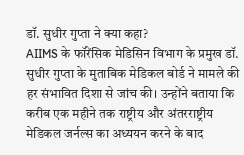डॉ. सुधीर गुप्ता ने क्या कहा?
AIIMS के फॉरेंसिक मेडिसिन विभाग के प्रमुख डॉ. सुधीर गुप्ता के मुताबिक मेडिकल बोर्ड ने मामले की हर संभावित दिशा से जांच की। उन्होंने बताया कि करीब एक महीने तक राष्ट्रीय और अंतरराष्ट्रीय मेडिकल जर्नल्स का अध्ययन करने के बाद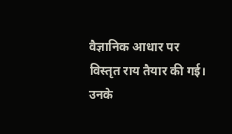वैज्ञानिक आधार पर विस्तृत राय तैयार की गई।
उनके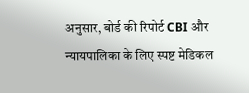अनुसार, बोर्ड की रिपोर्ट CBI और न्यायपालिका के लिए स्पष्ट मेडिकल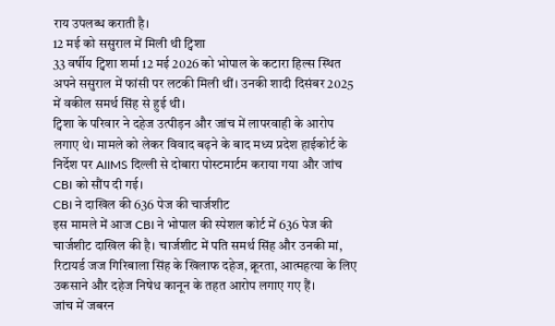राय उपलब्ध कराती है।
12 मई को ससुराल में मिली थी ट्विशा
33 वर्षीय ट्विशा शर्मा 12 मई 2026 को भोपाल के कटारा हिल्स स्थित अपने ससुराल में फांसी पर लटकी मिली थीं। उनकी शादी दिसंबर 2025 में वकील समर्थ सिंह से हुई थी।
ट्विशा के परिवार ने दहेज उत्पीड़न और जांच में लापरवाही के आरोप लगाए थे। मामले को लेकर विवाद बढ़ने के बाद मध्य प्रदेश हाईकोर्ट के निर्देश पर AIIMS दिल्ली से दोबारा पोस्टमार्टम कराया गया और जांच CBI को सौंप दी गई।
CBI ने दाखिल की 636 पेज की चार्जशीट
इस मामले में आज CBI ने भोपाल की स्पेशल कोर्ट में 636 पेज की चार्जशीट दाखिल की है। चार्जशीट में पति समर्थ सिंह और उनकी मां, रिटायर्ड जज गिरिबाला सिंह के खिलाफ दहेज, क्रूरता, आत्महत्या के लिए उकसाने और दहेज निषेध कानून के तहत आरोप लगाए गए हैं।
जांच में जबरन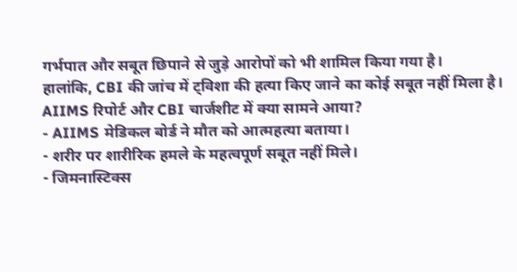गर्भपात और सबूत छिपाने से जुड़े आरोपों को भी शामिल किया गया है।
हालांकि, CBI की जांच में ट्विशा की हत्या किए जाने का कोई सबूत नहीं मिला है।
AIIMS रिपोर्ट और CBI चार्जशीट में क्या सामने आया?
- AIIMS मेडिकल बोर्ड ने मौत को आत्महत्या बताया।
- शरीर पर शारीरिक हमले के महत्वपूर्ण सबूत नहीं मिले।
- जिमनास्टिक्स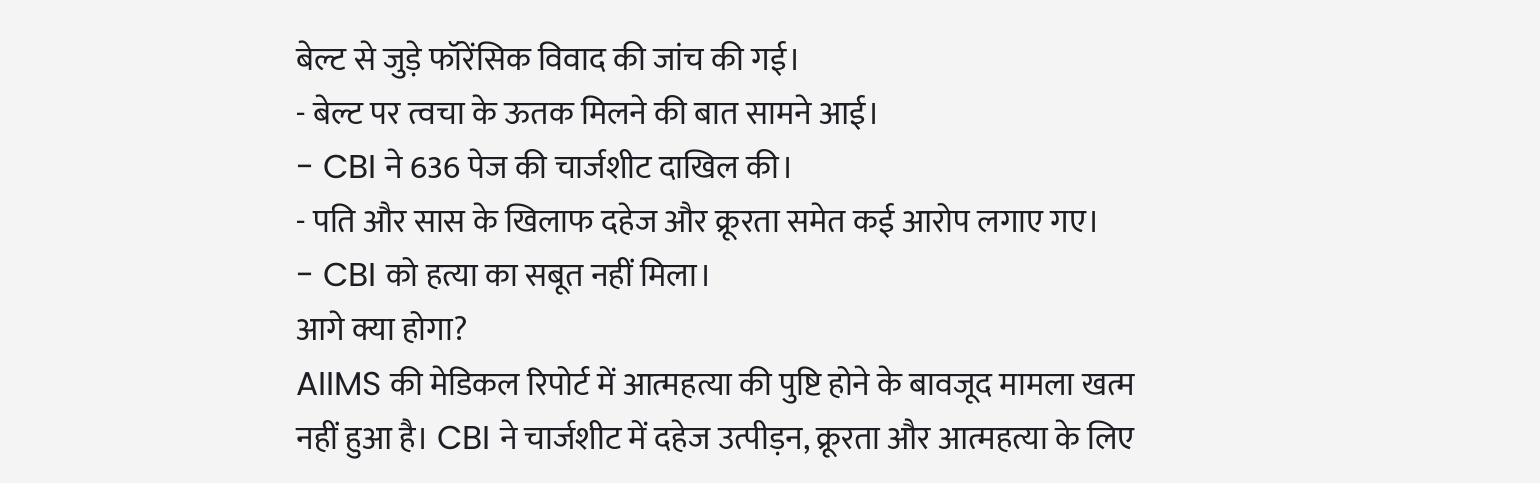बेल्ट से जुड़े फॉरेंसिक विवाद की जांच की गई।
- बेल्ट पर त्वचा के ऊतक मिलने की बात सामने आई।
- CBI ने 636 पेज की चार्जशीट दाखिल की।
- पति और सास के खिलाफ दहेज और क्रूरता समेत कई आरोप लगाए गए।
- CBI को हत्या का सबूत नहीं मिला।
आगे क्या होगा?
AIIMS की मेडिकल रिपोर्ट में आत्महत्या की पुष्टि होने के बावजूद मामला खत्म नहीं हुआ है। CBI ने चार्जशीट में दहेज उत्पीड़न, क्रूरता और आत्महत्या के लिए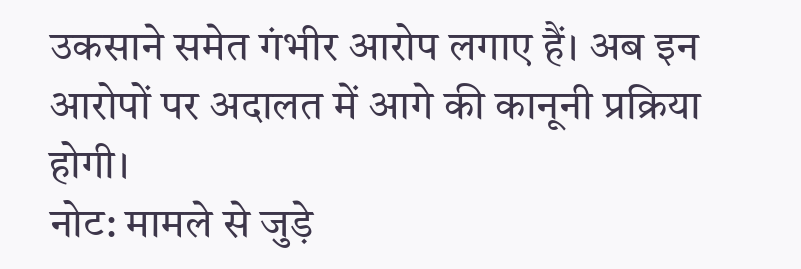उकसाने समेत गंभीर आरोप लगाए हैं। अब इन आरोपों पर अदालत में आगे की कानूनी प्रक्रिया होगी।
नोट: मामले से जुड़े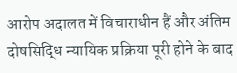आरोप अदालत में विचाराधीन हैं और अंतिम दोषसिद्धि न्यायिक प्रक्रिया पूरी होने के बाद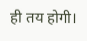ही तय होगी।